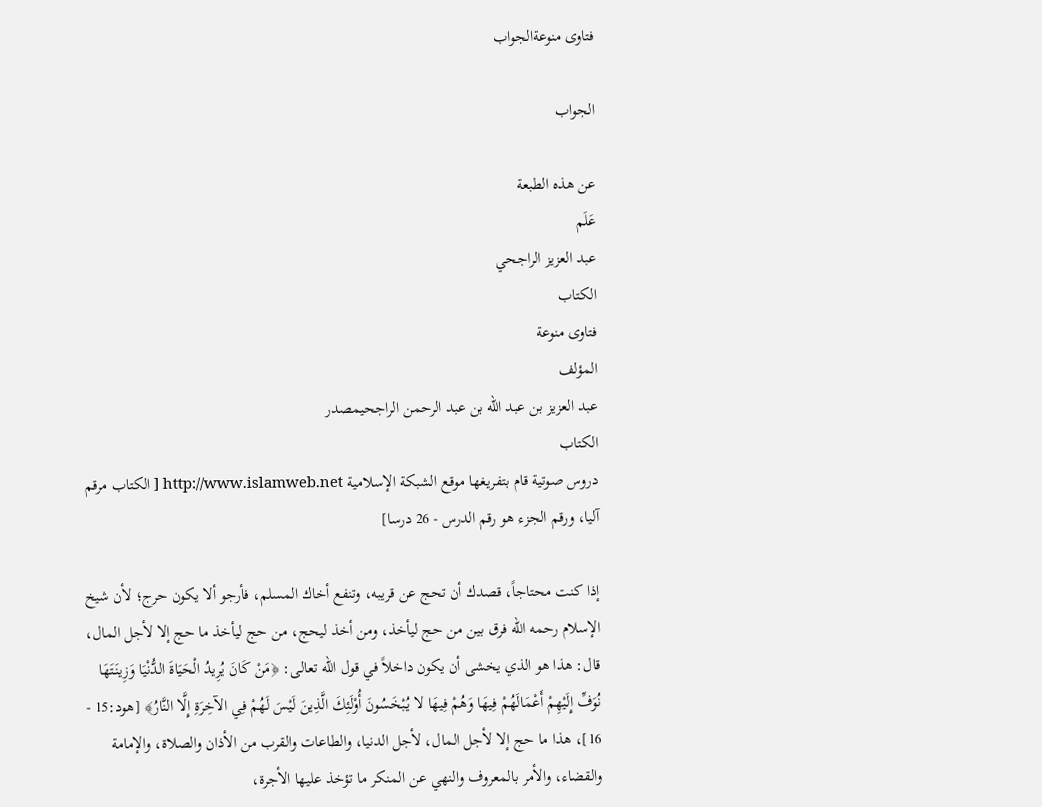فتاوى منوعةالجواب

الجواب

عن هذه الطبعة
عَلَم
عبد العزيز الراجحي
الكتاب
فتاوى منوعة
المؤلف
عبد العزيز بن عبد الله بن عبد الرحمن الراجحيمصدر
الكتاب
دروس صوتية قام بتفريغها موقع الشبكة الإسلامية http://www.islamweb.net [ الكتاب مرقم آليا، ورقم الجزء هو رقم الدرس - 26 درسا]

إذا كنت محتاجاً، قصدك أن تحج عن قريبه، وتنفع أخاك المسلم، فأرجو ألا يكون حرج؛ لأن شيخ الإسلام رحمه الله فرق بين من حج ليأخذ، ومن أخذ ليحج، من حج ليأخذ ما حج إلا لأجل المال، قال: هذا هو الذي يخشى أن يكون داخلاً في قول الله تعالى: ﴿مَنْ كَانَ يُرِيدُ الْحَيَاةَ الدُّنْيَا وَزِينَتَهَا نُوَفِّ إِلَيْهِمْ أَعْمَالَهُمْ فِيهَا وَهُمْ فِيهَا لا يُبْخَسُونَ أُوْلَئِكَ الَّذِينَ لَيْسَ لَهُمْ فِي الآخِرَةِ إِلَّا النَّارُ﴾ [هود:15 - 16]، هذا ما حج إلا لأجل المال، لأجل الدنيا، والطاعات والقرب من الأذان والصلاة، والإمامة والقضاء، والأمر بالمعروف والنهي عن المنكر ما تؤخذ عليها الأجرة،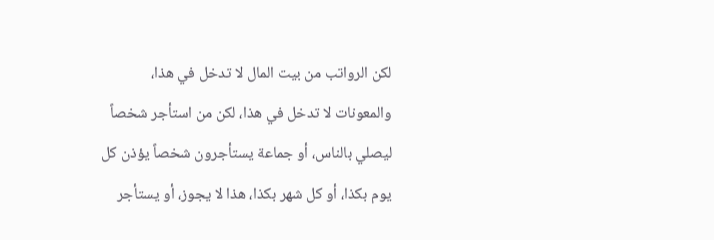لكن الرواتب من بيت المال لا تدخل في هذا، والمعونات لا تدخل في هذا، لكن من استأجر شخصاً ليصلي بالناس، أو جماعة يستأجرون شخصاً يؤذن كل يوم بكذا، أو كل شهر بكذا، هذا لا يجوز، أو يستأجر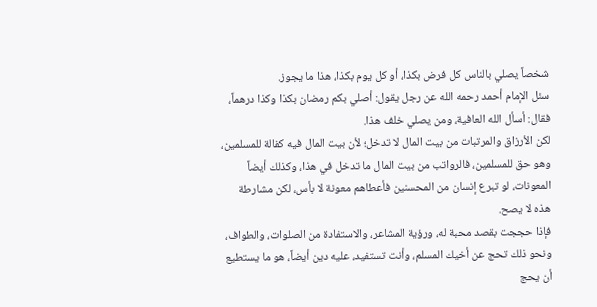شخصاً يصلي بالناس كل فرض بكذا، أو كل يوم بكذا، هذا ما يجوز.
سئل الإمام أحمد رحمه الله عن رجل يقول: أصلي بكم رمضان بكذا وكذا درهماً، فقال: أسأل الله العافية، ومن يصلي خلف هذا.
لكن الأرزاق والمرتبات من بيت المال لا تدخل؛ لأن بيت المال فيه كفالة للمسلمين، وهو حق للمسلمين، فالرواتب من بيت المال ما تدخل في هذا، وكذلك أيضاً المعونات، لو تبرع إنسان من المحسنين فأعطاهم معونة لا بأس، لكن مشارطة هذه لا يصح.
فإذا حججت بقصد محبة له، ورؤية المشاعر، والاستفادة من الصلوات، والطواف، ونحو ذلك تحج عن أخيك المسلم، وأنت تستفيد، عليه دين أيضاً، هو ما يستطيع أن يحج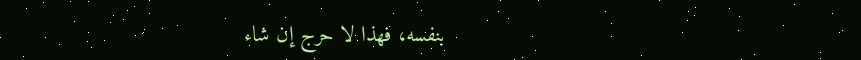بنفسه، فهذا لا حرج إن شاء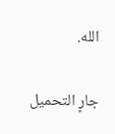الله.

جارٍ التحميل